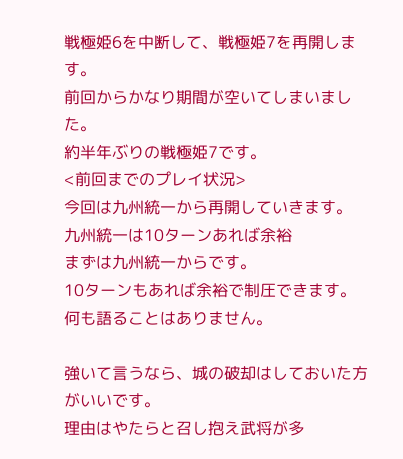戦極姫6を中断して、戦極姫7を再開します。
前回からかなり期間が空いてしまいました。
約半年ぶりの戦極姫7です。
<前回までのプレイ状況>
今回は九州統一から再開していきます。
九州統一は10ターンあれば余裕
まずは九州統一からです。
10ターンもあれば余裕で制圧できます。
何も語ることはありません。

強いて言うなら、城の破却はしておいた方がいいです。
理由はやたらと召し抱え武将が多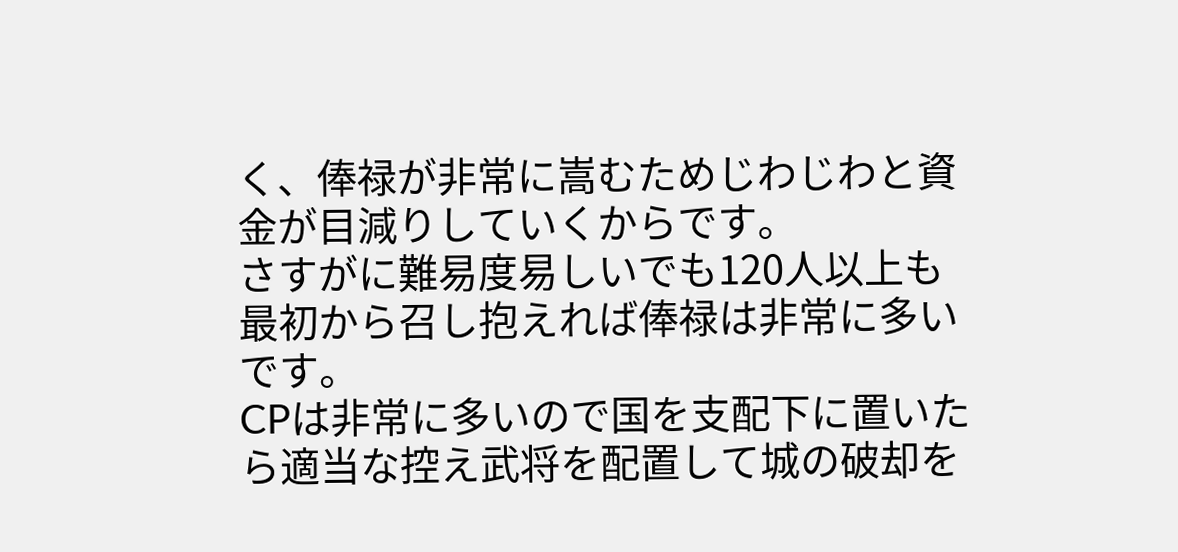く、俸禄が非常に嵩むためじわじわと資金が目減りしていくからです。
さすがに難易度易しいでも120人以上も最初から召し抱えれば俸禄は非常に多いです。
CPは非常に多いので国を支配下に置いたら適当な控え武将を配置して城の破却を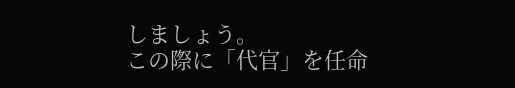しましょう。
この際に「代官」を任命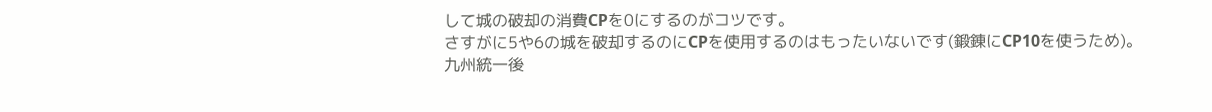して城の破却の消費CPを0にするのがコツです。
さすがに5や6の城を破却するのにCPを使用するのはもったいないです(鍛錬にCP10を使うため)。
九州統一後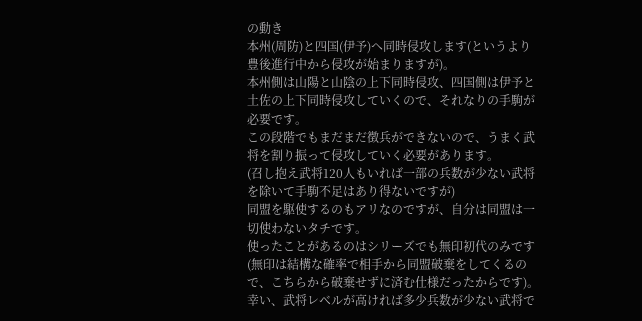の動き
本州(周防)と四国(伊予)へ同時侵攻します(というより豊後進行中から侵攻が始まりますが)。
本州側は山陽と山陰の上下同時侵攻、四国側は伊予と土佐の上下同時侵攻していくので、それなりの手駒が必要です。
この段階でもまだまだ徴兵ができないので、うまく武将を割り振って侵攻していく必要があります。
(召し抱え武将120人もいれば一部の兵数が少ない武将を除いて手駒不足はあり得ないですが)
同盟を駆使するのもアリなのですが、自分は同盟は一切使わないタチです。
使ったことがあるのはシリーズでも無印初代のみです(無印は結構な確率で相手から同盟破棄をしてくるので、こちらから破棄せずに済む仕様だったからです)。
幸い、武将レベルが高ければ多少兵数が少ない武将で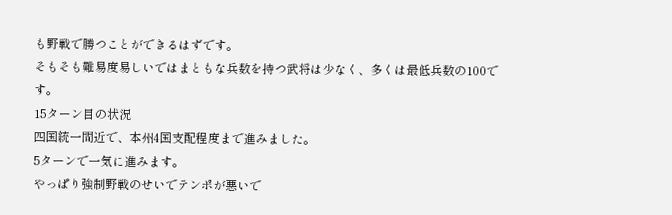も野戦で勝つことができるはずです。
そもそも難易度易しいではまともな兵数を持つ武将は少なく、多くは最低兵数の100です。
15ターン目の状況
四国統一間近で、本州4国支配程度まで進みました。
5ターンで一気に進みます。
やっぱり強制野戦のせいでテンポが悪いで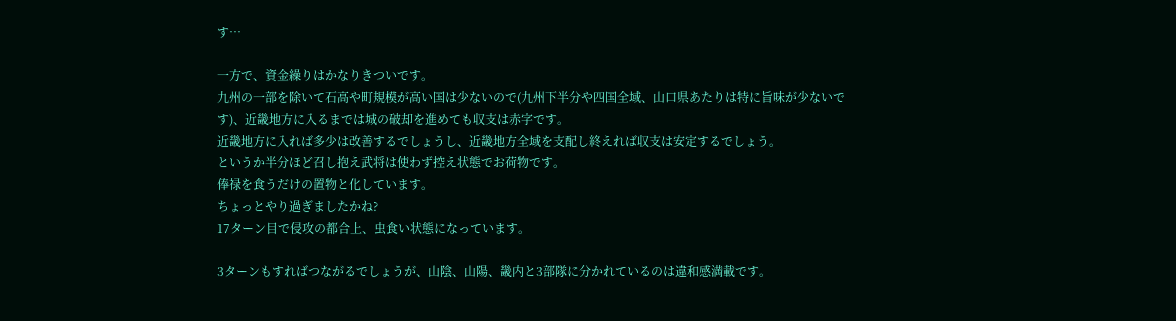す…

一方で、資金繰りはかなりきついです。
九州の一部を除いて石高や町規模が高い国は少ないので(九州下半分や四国全域、山口県あたりは特に旨味が少ないです)、近畿地方に入るまでは城の破却を進めても収支は赤字です。
近畿地方に入れば多少は改善するでしょうし、近畿地方全域を支配し終えれば収支は安定するでしょう。
というか半分ほど召し抱え武将は使わず控え状態でお荷物です。
俸禄を食うだけの置物と化しています。
ちょっとやり過ぎましたかね?
17ターン目で侵攻の都合上、虫食い状態になっています。

3ターンもすればつながるでしょうが、山陰、山陽、畿内と3部隊に分かれているのは違和感満載です。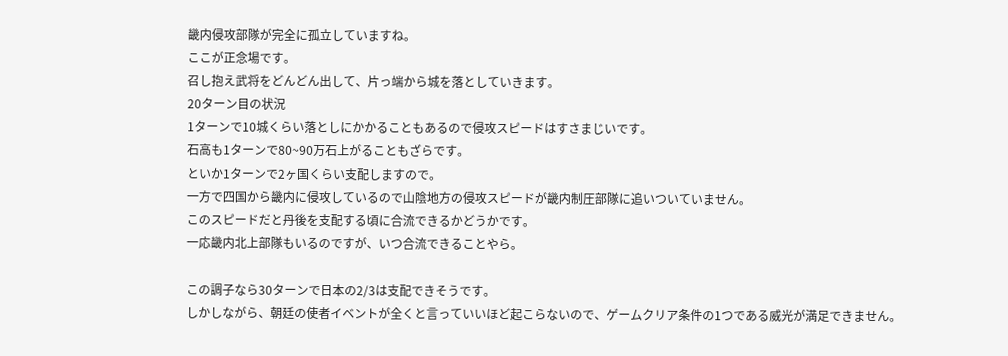畿内侵攻部隊が完全に孤立していますね。
ここが正念場です。
召し抱え武将をどんどん出して、片っ端から城を落としていきます。
20ターン目の状況
1ターンで10城くらい落としにかかることもあるので侵攻スピードはすさまじいです。
石高も1ターンで80~90万石上がることもざらです。
といか1ターンで2ヶ国くらい支配しますので。
一方で四国から畿内に侵攻しているので山陰地方の侵攻スピードが畿内制圧部隊に追いついていません。
このスピードだと丹後を支配する頃に合流できるかどうかです。
一応畿内北上部隊もいるのですが、いつ合流できることやら。

この調子なら30ターンで日本の2/3は支配できそうです。
しかしながら、朝廷の使者イベントが全くと言っていいほど起こらないので、ゲームクリア条件の1つである威光が満足できません。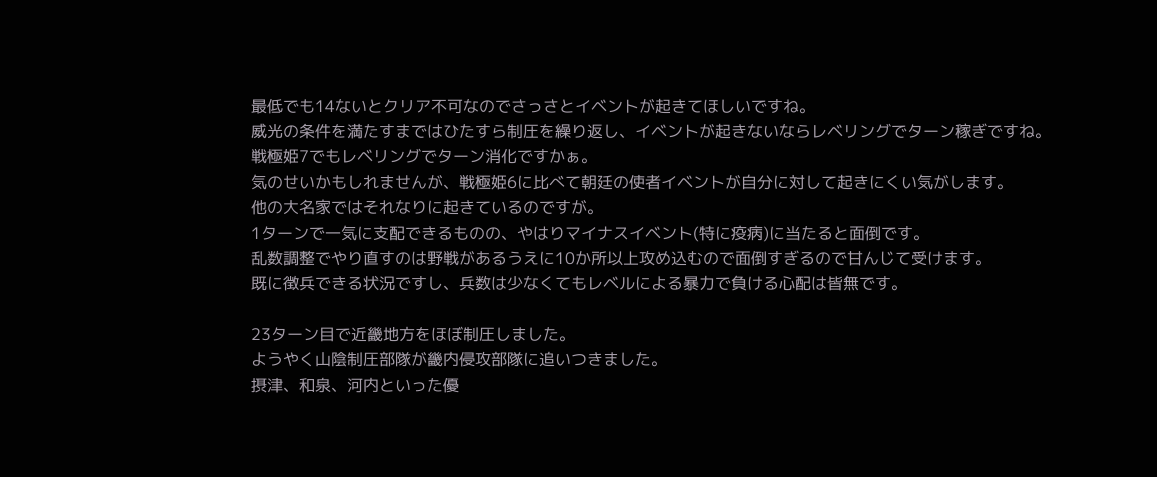最低でも14ないとクリア不可なのでさっさとイベントが起きてほしいですね。
威光の条件を満たすまではひたすら制圧を繰り返し、イベントが起きないならレベリングでターン稼ぎですね。
戦極姫7でもレベリングでターン消化ですかぁ。
気のせいかもしれませんが、戦極姫6に比べて朝廷の使者イベントが自分に対して起きにくい気がします。
他の大名家ではそれなりに起きているのですが。
1ターンで一気に支配できるものの、やはりマイナスイベント(特に疫病)に当たると面倒です。
乱数調整でやり直すのは野戦があるうえに10か所以上攻め込むので面倒すぎるので甘んじて受けます。
既に徴兵できる状況ですし、兵数は少なくてもレベルによる暴力で負ける心配は皆無です。

23ターン目で近畿地方をほぼ制圧しました。
ようやく山陰制圧部隊が畿内侵攻部隊に追いつきました。
摂津、和泉、河内といった優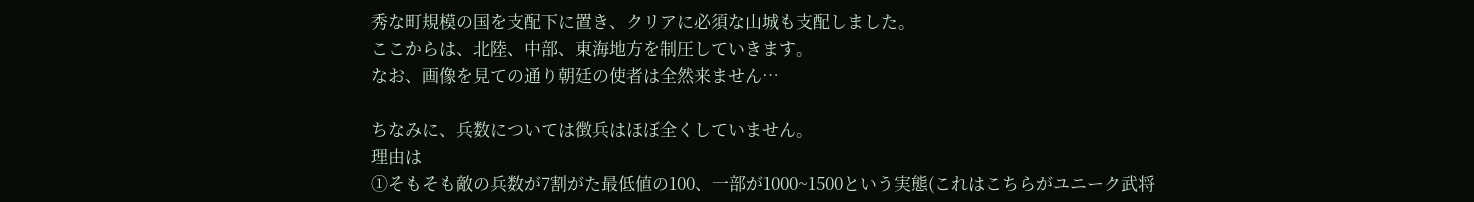秀な町規模の国を支配下に置き、クリアに必須な山城も支配しました。
ここからは、北陸、中部、東海地方を制圧していきます。
なお、画像を見ての通り朝廷の使者は全然来ません…

ちなみに、兵数については徴兵はほぼ全くしていません。
理由は
①そもそも敵の兵数が7割がた最低値の100、一部が1000~1500という実態(これはこちらがユニーク武将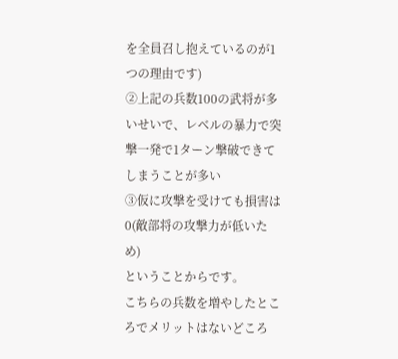を全員召し抱えているのが1つの理由です)
②上記の兵数100の武将が多いせいで、レベルの暴力で突撃一発で1ターン撃破できてしまうことが多い
③仮に攻撃を受けても損害は0(敵部将の攻撃力が低いため)
ということからです。
こちらの兵数を増やしたところでメリットはないどころ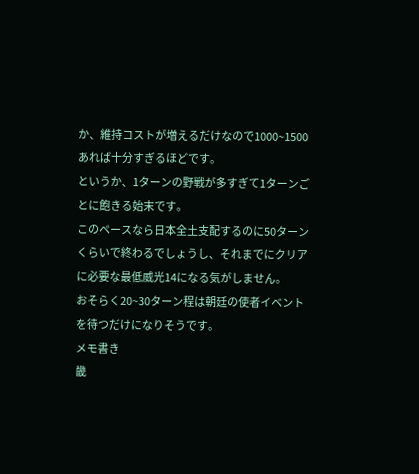か、維持コストが増えるだけなので1000~1500あれば十分すぎるほどです。
というか、1ターンの野戦が多すぎて1ターンごとに飽きる始末です。
このペースなら日本全土支配するのに50ターンくらいで終わるでしょうし、それまでにクリアに必要な最低威光14になる気がしません。
おそらく20~30ターン程は朝廷の使者イベントを待つだけになりそうです。
メモ書き
畿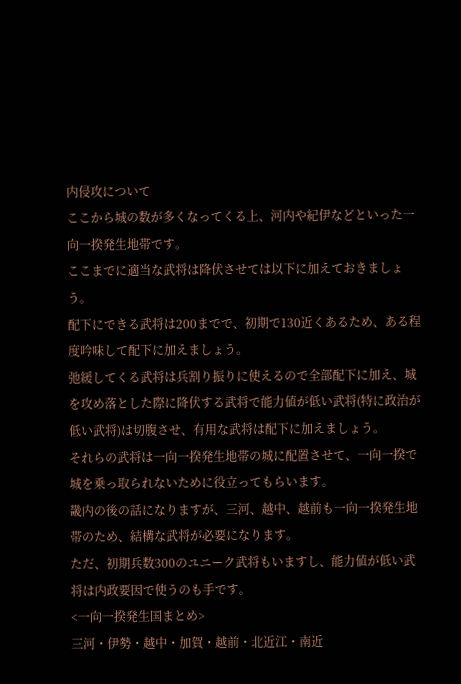内侵攻について
ここから城の数が多くなってくる上、河内や紀伊などといった一向一揆発生地帯です。
ここまでに適当な武将は降伏させては以下に加えておきましょう。
配下にできる武将は200までで、初期で130近くあるため、ある程度吟味して配下に加えましょう。
弛緩してくる武将は兵割り振りに使えるので全部配下に加え、城を攻め落とした際に降伏する武将で能力値が低い武将(特に政治が低い武将)は切腹させ、有用な武将は配下に加えましょう。
それらの武将は一向一揆発生地帯の城に配置させて、一向一揆で城を乗っ取られないために役立ってもらいます。
畿内の後の話になりますが、三河、越中、越前も一向一揆発生地帯のため、結構な武将が必要になります。
ただ、初期兵数300のユニーク武将もいますし、能力値が低い武将は内政要因で使うのも手です。
<一向一揆発生国まとめ>
三河・伊勢・越中・加賀・越前・北近江・南近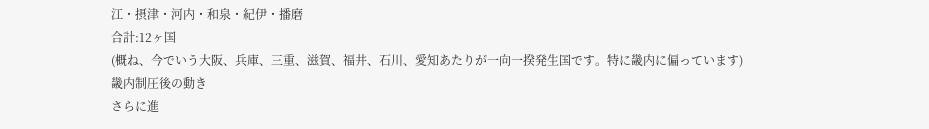江・摂津・河内・和泉・紀伊・播磨
合計:12ヶ国
(概ね、今でいう大阪、兵庫、三重、滋賀、福井、石川、愛知あたりが一向一揆発生国です。特に畿内に偏っています)
畿内制圧後の動き
さらに進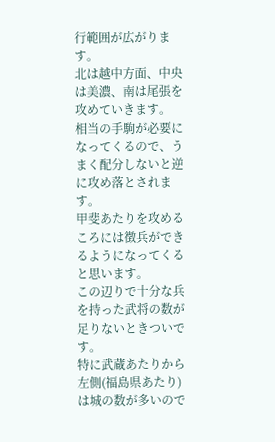行範囲が広がります。
北は越中方面、中央は美濃、南は尾張を攻めていきます。
相当の手駒が必要になってくるので、うまく配分しないと逆に攻め落とされます。
甲斐あたりを攻めるころには徴兵ができるようになってくると思います。
この辺りで十分な兵を持った武将の数が足りないときついです。
特に武蔵あたりから左側(福島県あたり)は城の数が多いので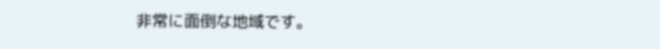非常に面倒な地域です。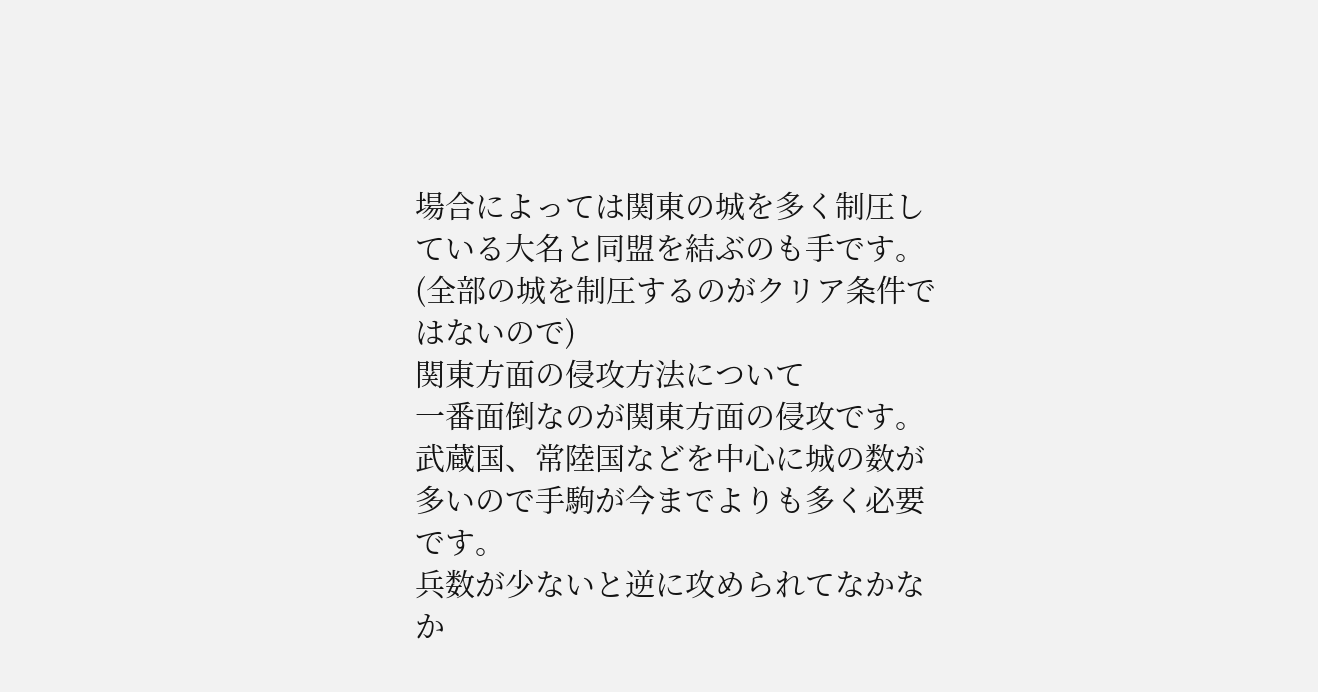場合によっては関東の城を多く制圧している大名と同盟を結ぶのも手です。
(全部の城を制圧するのがクリア条件ではないので)
関東方面の侵攻方法について
一番面倒なのが関東方面の侵攻です。
武蔵国、常陸国などを中心に城の数が多いので手駒が今までよりも多く必要です。
兵数が少ないと逆に攻められてなかなか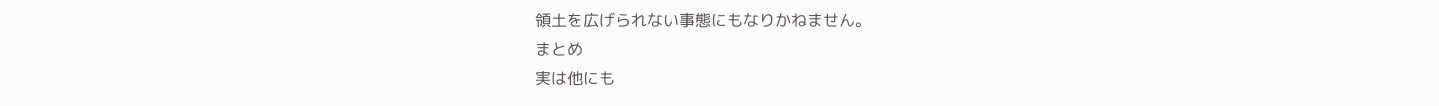領土を広げられない事態にもなりかねません。
まとめ
実は他にも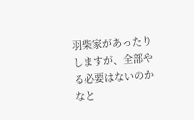羽柴家があったりしますが、全部やる必要はないのかなと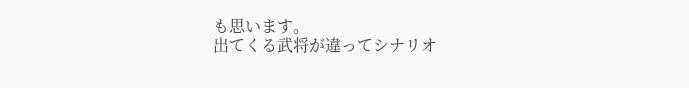も思います。
出てくる武将が違ってシナリオ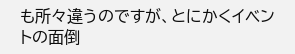も所々違うのですが、とにかくイベントの面倒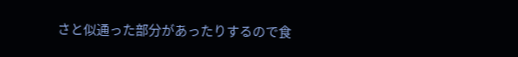さと似通った部分があったりするので食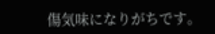傷気味になりがちです。